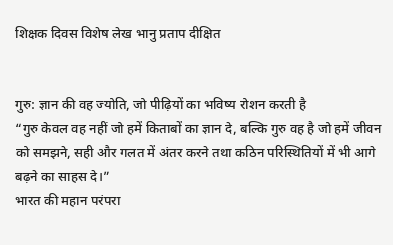शिक्षक दिवस विशेष लेख भानु प्रताप दीक्षित


गुरु: ज्ञान की वह ज्योति, जो पीढ़ियों का भविष्य रोशन करती है
“गुरु केवल वह नहीं जो हमें किताबों का ज्ञान दे, बल्कि गुरु वह है जो हमें जीवन को समझने, सही और गलत में अंतर करने तथा कठिन परिस्थितियों में भी आगे बढ़ने का साहस दे।”
भारत की महान परंपरा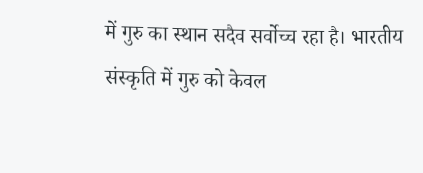में गुरु का स्थान सदैव सर्वोच्च रहा है। भारतीय संस्कृति में गुरु को केवल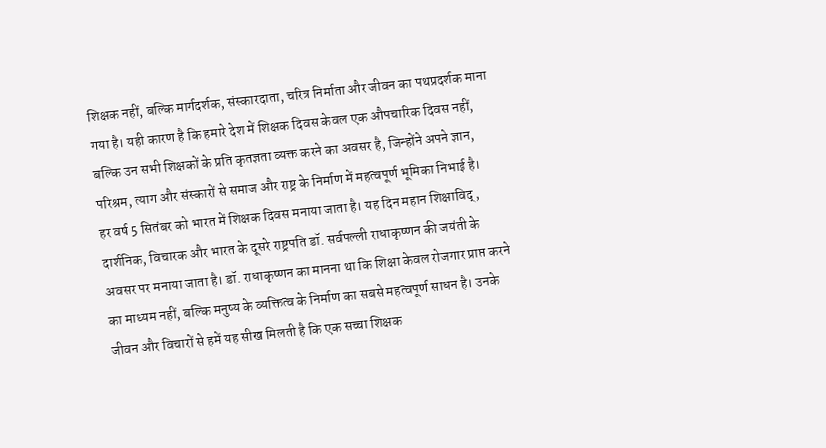शिक्षक नहीं, बल्कि मार्गदर्शक, संस्कारदाता, चरित्र निर्माता और जीवन का पथप्रदर्शक माना गया है। यही कारण है कि हमारे देश में शिक्षक दिवस केवल एक औपचारिक दिवस नहीं, बल्कि उन सभी शिक्षकों के प्रति कृतज्ञता व्यक्त करने का अवसर है, जिन्होंने अपने ज्ञान, परिश्रम, त्याग और संस्कारों से समाज और राष्ट्र के निर्माण में महत्वपूर्ण भूमिका निभाई है।
हर वर्ष 5 सितंबर को भारत में शिक्षक दिवस मनाया जाता है। यह दिन महान शिक्षाविद्, दार्शनिक, विचारक और भारत के दूसरे राष्ट्रपति डॉ. सर्वपल्ली राधाकृष्णन की जयंती के अवसर पर मनाया जाता है। डॉ. राधाकृष्णन का मानना था कि शिक्षा केवल रोजगार प्राप्त करने का माध्यम नहीं, बल्कि मनुष्य के व्यक्तित्व के निर्माण का सबसे महत्वपूर्ण साधन है। उनके जीवन और विचारों से हमें यह सीख मिलती है कि एक सच्चा शिक्षक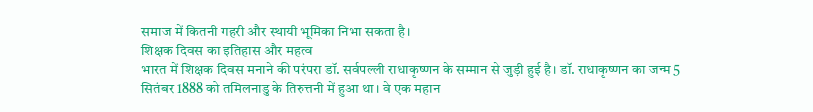समाज में कितनी गहरी और स्थायी भूमिका निभा सकता है।
शिक्षक दिवस का इतिहास और महत्व
भारत में शिक्षक दिवस मनाने की परंपरा डॉ. सर्वपल्ली राधाकृष्णन के सम्मान से जुड़ी हुई है। डॉ. राधाकृष्णन का जन्म 5 सितंबर 1888 को तमिलनाडु के तिरुत्तनी में हुआ था। वे एक महान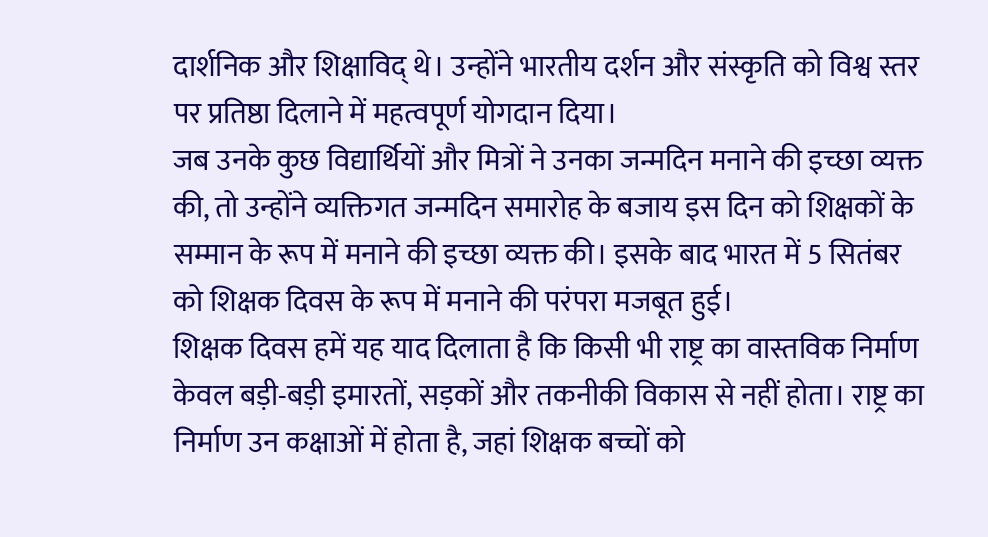दार्शनिक और शिक्षाविद् थे। उन्होंने भारतीय दर्शन और संस्कृति को विश्व स्तर पर प्रतिष्ठा दिलाने में महत्वपूर्ण योगदान दिया।
जब उनके कुछ विद्यार्थियों और मित्रों ने उनका जन्मदिन मनाने की इच्छा व्यक्त की, तो उन्होंने व्यक्तिगत जन्मदिन समारोह के बजाय इस दिन को शिक्षकों के सम्मान के रूप में मनाने की इच्छा व्यक्त की। इसके बाद भारत में 5 सितंबर को शिक्षक दिवस के रूप में मनाने की परंपरा मजबूत हुई।
शिक्षक दिवस हमें यह याद दिलाता है कि किसी भी राष्ट्र का वास्तविक निर्माण केवल बड़ी-बड़ी इमारतों, सड़कों और तकनीकी विकास से नहीं होता। राष्ट्र का निर्माण उन कक्षाओं में होता है, जहां शिक्षक बच्चों को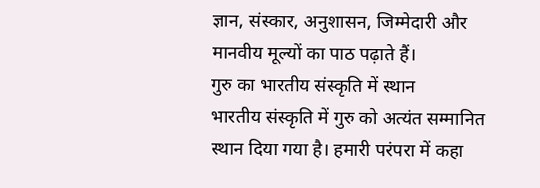ज्ञान, संस्कार, अनुशासन, जिम्मेदारी और मानवीय मूल्यों का पाठ पढ़ाते हैं।
गुरु का भारतीय संस्कृति में स्थान
भारतीय संस्कृति में गुरु को अत्यंत सम्मानित स्थान दिया गया है। हमारी परंपरा में कहा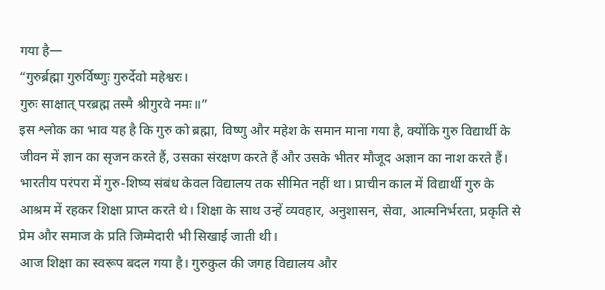गया है—
“गुरुर्ब्रह्मा गुरुर्विष्णुः गुरुर्देवो महेश्वरः।
गुरुः साक्षात् परब्रह्म तस्मै श्रीगुरवे नमः॥”
इस श्लोक का भाव यह है कि गुरु को ब्रह्मा, विष्णु और महेश के समान माना गया है, क्योंकि गुरु विद्यार्थी के जीवन में ज्ञान का सृजन करते हैं, उसका संरक्षण करते हैं और उसके भीतर मौजूद अज्ञान का नाश करते हैं।
भारतीय परंपरा में गुरु-शिष्य संबंध केवल विद्यालय तक सीमित नहीं था। प्राचीन काल में विद्यार्थी गुरु के आश्रम में रहकर शिक्षा प्राप्त करते थे। शिक्षा के साथ उन्हें व्यवहार, अनुशासन, सेवा, आत्मनिर्भरता, प्रकृति से प्रेम और समाज के प्रति जिम्मेदारी भी सिखाई जाती थी।
आज शिक्षा का स्वरूप बदल गया है। गुरुकुल की जगह विद्यालय और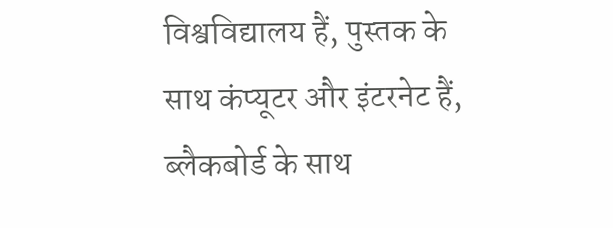विश्वविद्यालय हैं, पुस्तक के साथ कंप्यूटर और इंटरनेट हैं, ब्लैकबोर्ड के साथ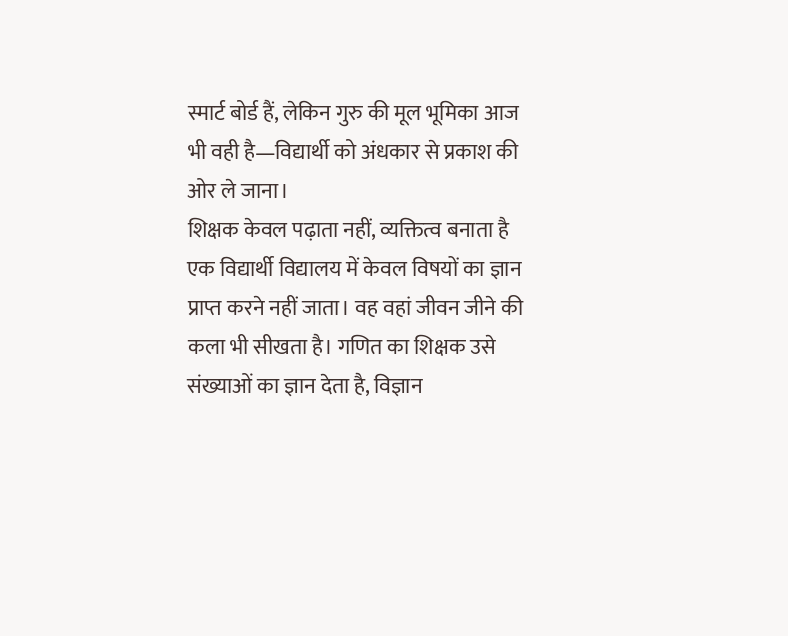स्मार्ट बोर्ड हैं, लेकिन गुरु की मूल भूमिका आज भी वही है—विद्यार्थी को अंधकार से प्रकाश की ओर ले जाना।
शिक्षक केवल पढ़ाता नहीं, व्यक्तित्व बनाता है
एक विद्यार्थी विद्यालय में केवल विषयों का ज्ञान प्राप्त करने नहीं जाता। वह वहां जीवन जीने की कला भी सीखता है। गणित का शिक्षक उसे संख्याओं का ज्ञान देता है, विज्ञान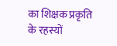का शिक्षक प्रकृति के रहस्यों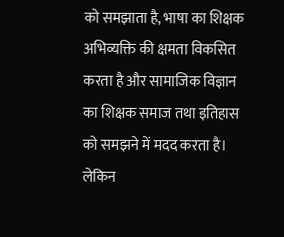को समझाता है, भाषा का शिक्षक अभिव्यक्ति की क्षमता विकसित करता है और सामाजिक विज्ञान का शिक्षक समाज तथा इतिहास को समझने में मदद करता है।
लेकिन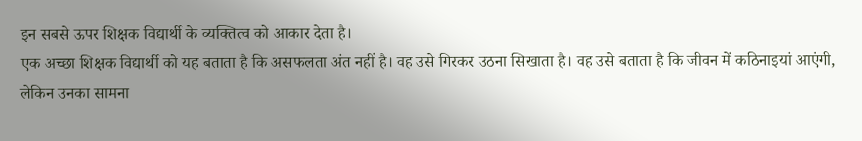इन सबसे ऊपर शिक्षक विद्यार्थी के व्यक्तित्व को आकार देता है।
एक अच्छा शिक्षक विद्यार्थी को यह बताता है कि असफलता अंत नहीं है। वह उसे गिरकर उठना सिखाता है। वह उसे बताता है कि जीवन में कठिनाइयां आएंगी, लेकिन उनका सामना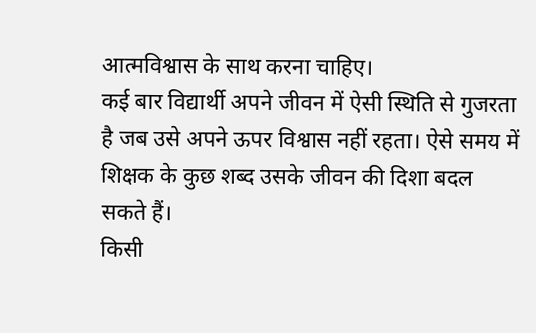आत्मविश्वास के साथ करना चाहिए।
कई बार विद्यार्थी अपने जीवन में ऐसी स्थिति से गुजरता है जब उसे अपने ऊपर विश्वास नहीं रहता। ऐसे समय में शिक्षक के कुछ शब्द उसके जीवन की दिशा बदल सकते हैं।
किसी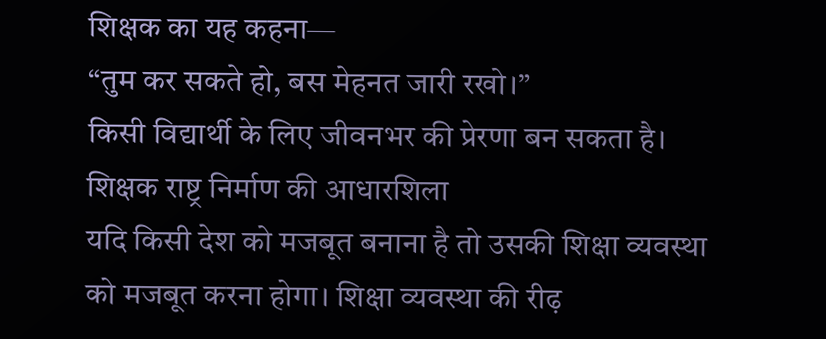शिक्षक का यह कहना—
“तुम कर सकते हो, बस मेहनत जारी रखो।”
किसी विद्यार्थी के लिए जीवनभर की प्रेरणा बन सकता है।
शिक्षक राष्ट्र निर्माण की आधारशिला
यदि किसी देश को मजबूत बनाना है तो उसकी शिक्षा व्यवस्था को मजबूत करना होगा। शिक्षा व्यवस्था की रीढ़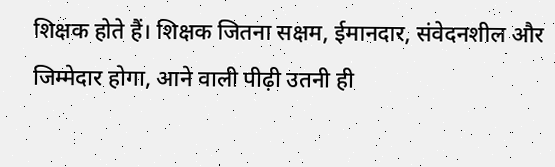शिक्षक होते हैं। शिक्षक जितना सक्षम, ईमानदार, संवेदनशील और जिम्मेदार होगा, आने वाली पीढ़ी उतनी ही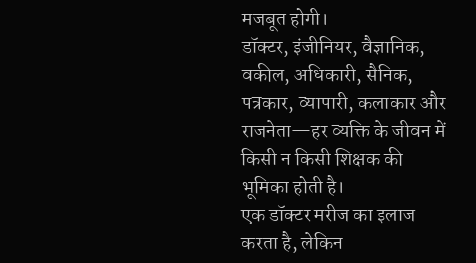मजबूत होगी।
डॉक्टर, इंजीनियर, वैज्ञानिक, वकील, अधिकारी, सैनिक, पत्रकार, व्यापारी, कलाकार और राजनेता—हर व्यक्ति के जीवन में किसी न किसी शिक्षक की भूमिका होती है।
एक डॉक्टर मरीज का इलाज करता है, लेकिन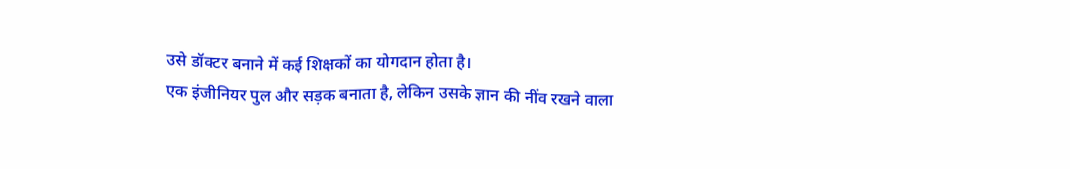उसे डॉक्टर बनाने में कई शिक्षकों का योगदान होता है।
एक इंजीनियर पुल और सड़क बनाता है, लेकिन उसके ज्ञान की नींव रखने वाला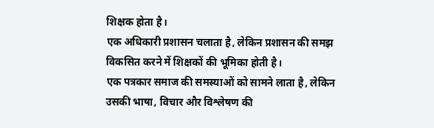शिक्षक होता है।
एक अधिकारी प्रशासन चलाता है, लेकिन प्रशासन की समझ विकसित करने में शिक्षकों की भूमिका होती है।
एक पत्रकार समाज की समस्याओं को सामने लाता है, लेकिन उसकी भाषा, विचार और विश्लेषण की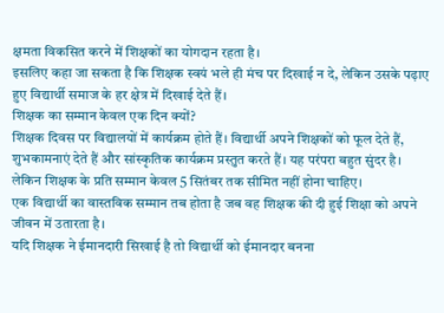क्षमता विकसित करने में शिक्षकों का योगदान रहता है।
इसलिए कहा जा सकता है कि शिक्षक स्वयं भले ही मंच पर दिखाई न दे, लेकिन उसके पढ़ाए हुए विद्यार्थी समाज के हर क्षेत्र में दिखाई देते हैं।
शिक्षक का सम्मान केवल एक दिन क्यों?
शिक्षक दिवस पर विद्यालयों में कार्यक्रम होते हैं। विद्यार्थी अपने शिक्षकों को फूल देते हैं, शुभकामनाएं देते हैं और सांस्कृतिक कार्यक्रम प्रस्तुत करते हैं। यह परंपरा बहुत सुंदर है।
लेकिन शिक्षक के प्रति सम्मान केवल 5 सितंबर तक सीमित नहीं होना चाहिए।
एक विद्यार्थी का वास्तविक सम्मान तब होता है जब वह शिक्षक की दी हुई शिक्षा को अपने जीवन में उतारता है।
यदि शिक्षक ने ईमानदारी सिखाई है तो विद्यार्थी को ईमानदार बनना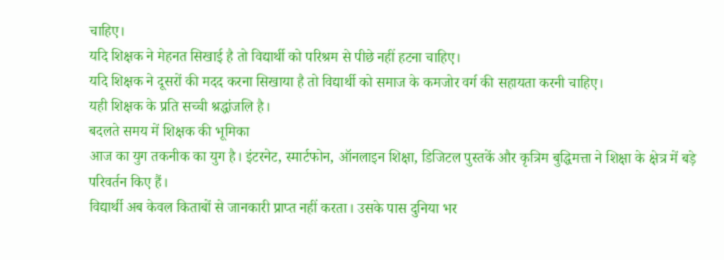चाहिए।
यदि शिक्षक ने मेहनत सिखाई है तो विद्यार्थी को परिश्रम से पीछे नहीं हटना चाहिए।
यदि शिक्षक ने दूसरों की मदद करना सिखाया है तो विद्यार्थी को समाज के कमजोर वर्ग की सहायता करनी चाहिए।
यही शिक्षक के प्रति सच्ची श्रद्धांजलि है।
बदलते समय में शिक्षक की भूमिका
आज का युग तकनीक का युग है। इंटरनेट, स्मार्टफोन, ऑनलाइन शिक्षा, डिजिटल पुस्तकें और कृत्रिम बुद्धिमत्ता ने शिक्षा के क्षेत्र में बड़े परिवर्तन किए हैं।
विद्यार्थी अब केवल किताबों से जानकारी प्राप्त नहीं करता। उसके पास दुनिया भर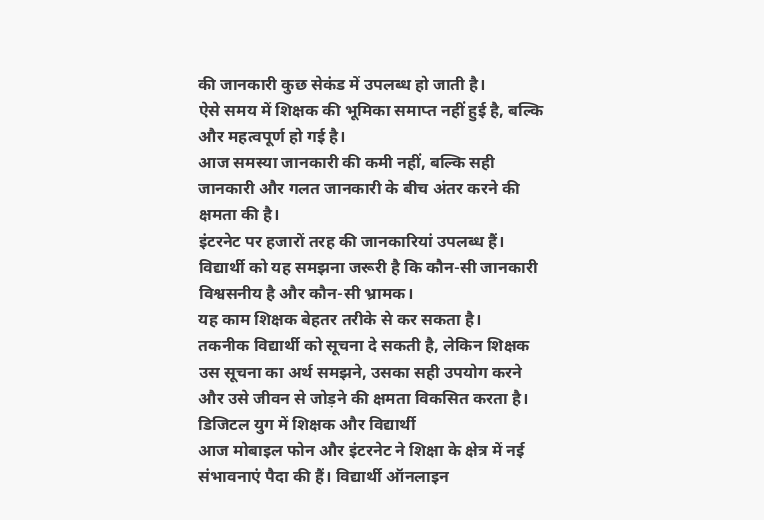की जानकारी कुछ सेकंड में उपलब्ध हो जाती है।
ऐसे समय में शिक्षक की भूमिका समाप्त नहीं हुई है, बल्कि और महत्वपूर्ण हो गई है।
आज समस्या जानकारी की कमी नहीं, बल्कि सही जानकारी और गलत जानकारी के बीच अंतर करने की क्षमता की है।
इंटरनेट पर हजारों तरह की जानकारियां उपलब्ध हैं। विद्यार्थी को यह समझना जरूरी है कि कौन-सी जानकारी विश्वसनीय है और कौन-सी भ्रामक।
यह काम शिक्षक बेहतर तरीके से कर सकता है।
तकनीक विद्यार्थी को सूचना दे सकती है, लेकिन शिक्षक उस सूचना का अर्थ समझने, उसका सही उपयोग करने और उसे जीवन से जोड़ने की क्षमता विकसित करता है।
डिजिटल युग में शिक्षक और विद्यार्थी
आज मोबाइल फोन और इंटरनेट ने शिक्षा के क्षेत्र में नई संभावनाएं पैदा की हैं। विद्यार्थी ऑनलाइन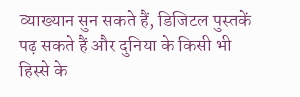व्याख्यान सुन सकते हैं, डिजिटल पुस्तकें पढ़ सकते हैं और दुनिया के किसी भी हिस्से के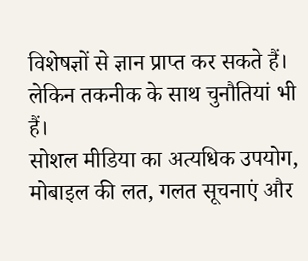विशेषज्ञों से ज्ञान प्राप्त कर सकते हैं।
लेकिन तकनीक के साथ चुनौतियां भी हैं।
सोशल मीडिया का अत्यधिक उपयोग, मोबाइल की लत, गलत सूचनाएं और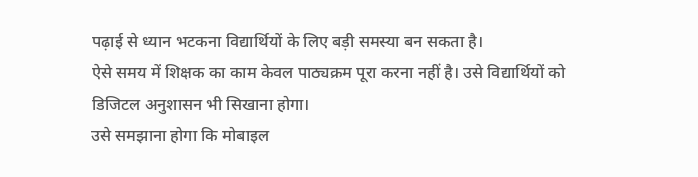पढ़ाई से ध्यान भटकना विद्यार्थियों के लिए बड़ी समस्या बन सकता है।
ऐसे समय में शिक्षक का काम केवल पाठ्यक्रम पूरा करना नहीं है। उसे विद्यार्थियों को डिजिटल अनुशासन भी सिखाना होगा।
उसे समझाना होगा कि मोबाइल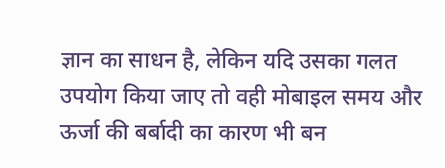ज्ञान का साधन है, लेकिन यदि उसका गलत उपयोग किया जाए तो वही मोबाइल समय और ऊर्जा की बर्बादी का कारण भी बन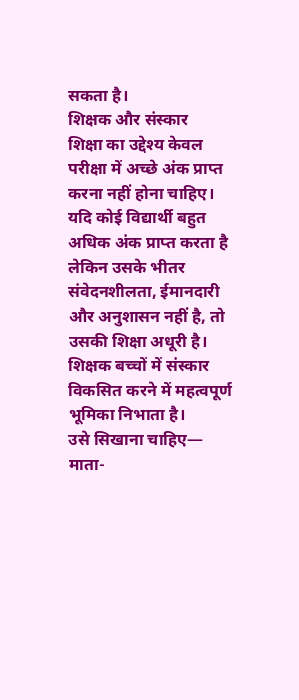सकता है।
शिक्षक और संस्कार
शिक्षा का उद्देश्य केवल परीक्षा में अच्छे अंक प्राप्त करना नहीं होना चाहिए।
यदि कोई विद्यार्थी बहुत अधिक अंक प्राप्त करता है लेकिन उसके भीतर संवेदनशीलता, ईमानदारी और अनुशासन नहीं है, तो उसकी शिक्षा अधूरी है।
शिक्षक बच्चों में संस्कार विकसित करने में महत्वपूर्ण भूमिका निभाता है।
उसे सिखाना चाहिए—
माता-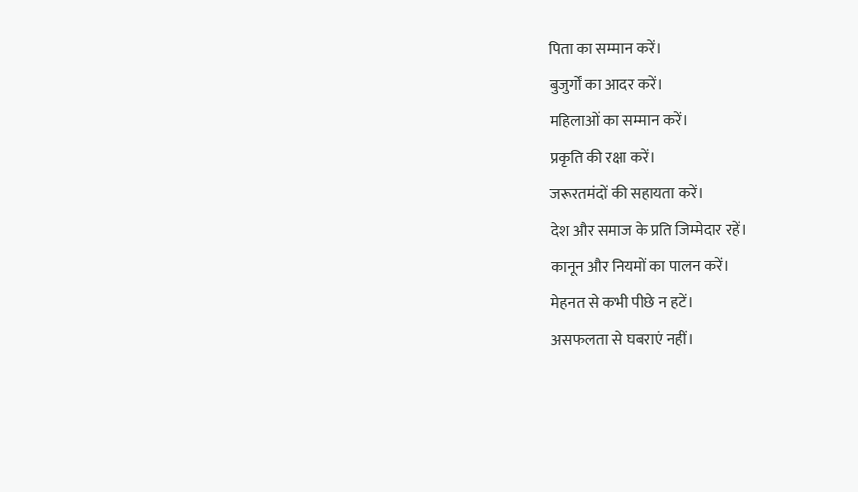पिता का सम्मान करें।
बुजुर्गों का आदर करें।
महिलाओं का सम्मान करें।
प्रकृति की रक्षा करें।
जरूरतमंदों की सहायता करें।
देश और समाज के प्रति जिम्मेदार रहें।
कानून और नियमों का पालन करें।
मेहनत से कभी पीछे न हटें।
असफलता से घबराएं नहीं।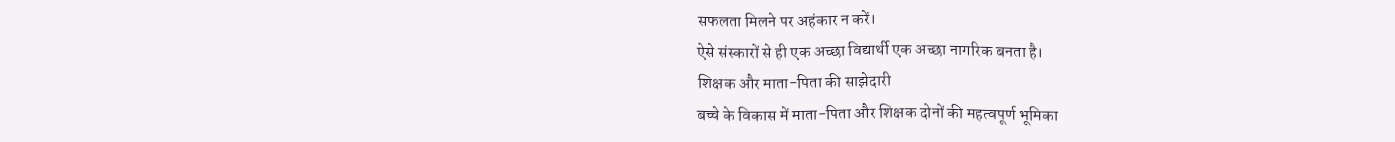सफलता मिलने पर अहंकार न करें।
ऐसे संस्कारों से ही एक अच्छा विद्यार्थी एक अच्छा नागरिक बनता है।
शिक्षक और माता-पिता की साझेदारी
बच्चे के विकास में माता-पिता और शिक्षक दोनों की महत्वपूर्ण भूमिका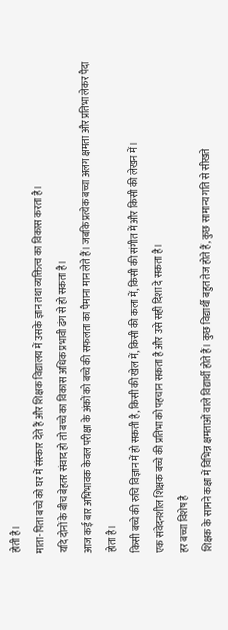होती है।
माता-पिता बच्चे को घर में संस्कार देते हैं और शिक्षक विद्यालय में उसके ज्ञान तथा व्यक्तित्व का विकास करता है।
यदि दोनों के बीच बेहतर संवाद हो तो बच्चे का विकास अधिक प्रभावी ढंग से हो सकता है।
आज कई बार अभिभावक केवल परीक्षा के अंकों को बच्चे की सफलता का पैमाना मान लेते हैं। जबकि प्रत्येक बच्चा अलग क्षमता और प्रतिभा लेकर पैदा होता है।
किसी बच्चे की रुचि विज्ञान में हो सकती है, किसी की खेल में, किसी की कला में, किसी की संगीत में और किसी की लेखन में।
एक संवेदनशील शिक्षक बच्चे की प्रतिभा को पहचान सकता है और उसे सही दिशा दे सकता है।
हर बच्चा विशेष है
शिक्षक के सामने कक्षा में विभिन्न क्षमताओं वाले विद्यार्थी होते हैं। कुछ विद्यार्थी बहुत तेज होते हैं, कुछ सामान्य गति से सीखते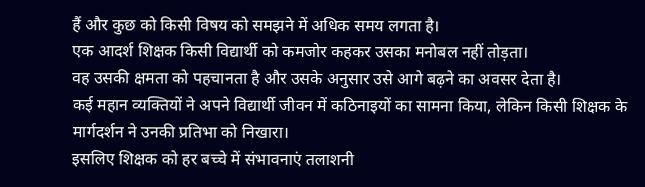हैं और कुछ को किसी विषय को समझने में अधिक समय लगता है।
एक आदर्श शिक्षक किसी विद्यार्थी को कमजोर कहकर उसका मनोबल नहीं तोड़ता।
वह उसकी क्षमता को पहचानता है और उसके अनुसार उसे आगे बढ़ने का अवसर देता है।
कई महान व्यक्तियों ने अपने विद्यार्थी जीवन में कठिनाइयों का सामना किया, लेकिन किसी शिक्षक के मार्गदर्शन ने उनकी प्रतिभा को निखारा।
इसलिए शिक्षक को हर बच्चे में संभावनाएं तलाशनी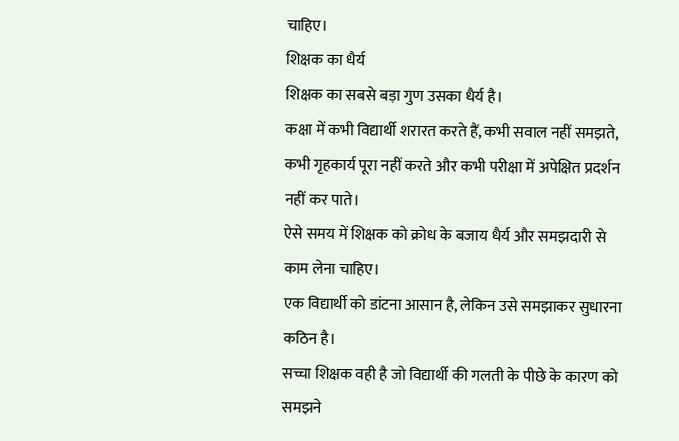चाहिए।
शिक्षक का धैर्य
शिक्षक का सबसे बड़ा गुण उसका धैर्य है।
कक्षा में कभी विद्यार्थी शरारत करते हैं, कभी सवाल नहीं समझते, कभी गृहकार्य पूरा नहीं करते और कभी परीक्षा में अपेक्षित प्रदर्शन नहीं कर पाते।
ऐसे समय में शिक्षक को क्रोध के बजाय धैर्य और समझदारी से काम लेना चाहिए।
एक विद्यार्थी को डांटना आसान है, लेकिन उसे समझाकर सुधारना कठिन है।
सच्चा शिक्षक वही है जो विद्यार्थी की गलती के पीछे के कारण को समझने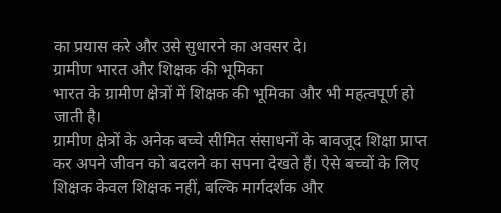का प्रयास करे और उसे सुधारने का अवसर दे।
ग्रामीण भारत और शिक्षक की भूमिका
भारत के ग्रामीण क्षेत्रों में शिक्षक की भूमिका और भी महत्वपूर्ण हो जाती है।
ग्रामीण क्षेत्रों के अनेक बच्चे सीमित संसाधनों के बावजूद शिक्षा प्राप्त कर अपने जीवन को बदलने का सपना देखते हैं। ऐसे बच्चों के लिए शिक्षक केवल शिक्षक नहीं, बल्कि मार्गदर्शक और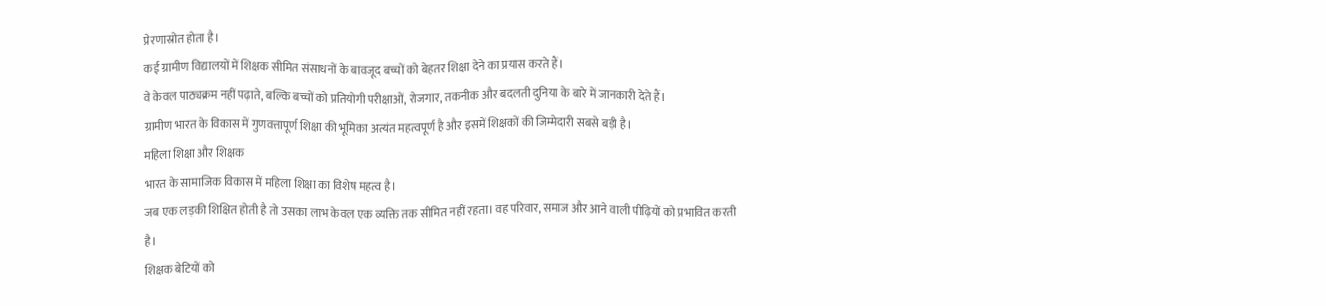प्रेरणास्रोत होता है।
कई ग्रामीण विद्यालयों में शिक्षक सीमित संसाधनों के बावजूद बच्चों को बेहतर शिक्षा देने का प्रयास करते हैं।
वे केवल पाठ्यक्रम नहीं पढ़ाते, बल्कि बच्चों को प्रतियोगी परीक्षाओं, रोजगार, तकनीक और बदलती दुनिया के बारे में जानकारी देते हैं।
ग्रामीण भारत के विकास में गुणवत्तापूर्ण शिक्षा की भूमिका अत्यंत महत्वपूर्ण है और इसमें शिक्षकों की जिम्मेदारी सबसे बड़ी है।
महिला शिक्षा और शिक्षक
भारत के सामाजिक विकास में महिला शिक्षा का विशेष महत्व है।
जब एक लड़की शिक्षित होती है तो उसका लाभ केवल एक व्यक्ति तक सीमित नहीं रहता। वह परिवार, समाज और आने वाली पीढ़ियों को प्रभावित करती है।
शिक्षक बेटियों को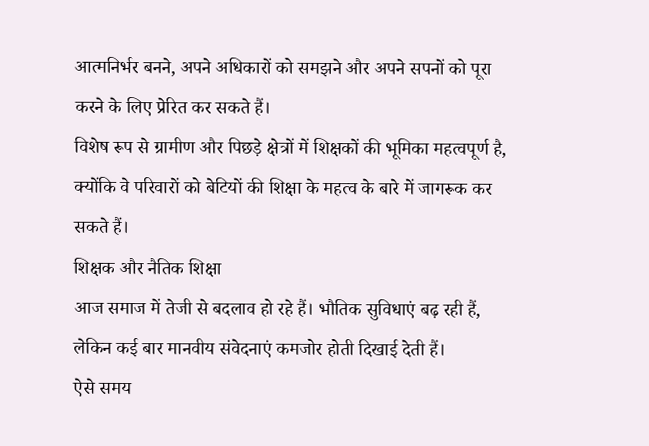आत्मनिर्भर बनने, अपने अधिकारों को समझने और अपने सपनों को पूरा करने के लिए प्रेरित कर सकते हैं।
विशेष रूप से ग्रामीण और पिछड़े क्षेत्रों में शिक्षकों की भूमिका महत्वपूर्ण है, क्योंकि वे परिवारों को बेटियों की शिक्षा के महत्व के बारे में जागरूक कर सकते हैं।
शिक्षक और नैतिक शिक्षा
आज समाज में तेजी से बदलाव हो रहे हैं। भौतिक सुविधाएं बढ़ रही हैं, लेकिन कई बार मानवीय संवेदनाएं कमजोर होती दिखाई देती हैं।
ऐसे समय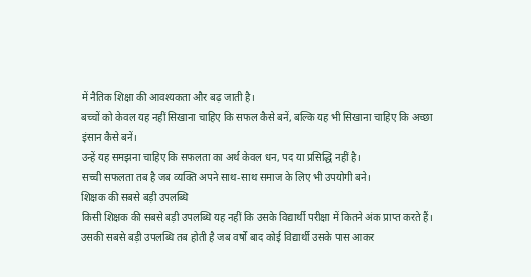में नैतिक शिक्षा की आवश्यकता और बढ़ जाती है।
बच्चों को केवल यह नहीं सिखाना चाहिए कि सफल कैसे बनें, बल्कि यह भी सिखाना चाहिए कि अच्छा इंसान कैसे बनें।
उन्हें यह समझना चाहिए कि सफलता का अर्थ केवल धन, पद या प्रसिद्धि नहीं है।
सच्ची सफलता तब है जब व्यक्ति अपने साथ-साथ समाज के लिए भी उपयोगी बने।
शिक्षक की सबसे बड़ी उपलब्धि
किसी शिक्षक की सबसे बड़ी उपलब्धि यह नहीं कि उसके विद्यार्थी परीक्षा में कितने अंक प्राप्त करते हैं।
उसकी सबसे बड़ी उपलब्धि तब होती है जब वर्षों बाद कोई विद्यार्थी उसके पास आकर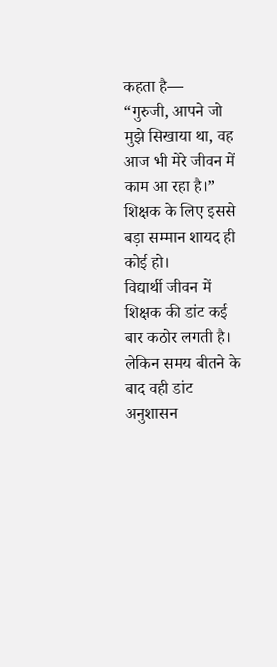कहता है—
“गुरुजी, आपने जो मुझे सिखाया था, वह आज भी मेरे जीवन में काम आ रहा है।”
शिक्षक के लिए इससे बड़ा सम्मान शायद ही कोई हो।
विद्यार्थी जीवन में शिक्षक की डांट कई बार कठोर लगती है। लेकिन समय बीतने के बाद वही डांट अनुशासन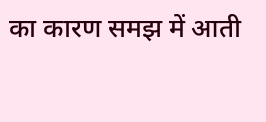का कारण समझ में आती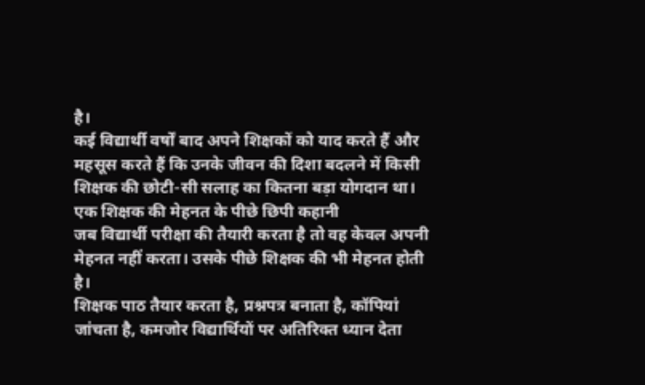है।
कई विद्यार्थी वर्षों बाद अपने शिक्षकों को याद करते हैं और महसूस करते हैं कि उनके जीवन की दिशा बदलने में किसी शिक्षक की छोटी-सी सलाह का कितना बड़ा योगदान था।
एक शिक्षक की मेहनत के पीछे छिपी कहानी
जब विद्यार्थी परीक्षा की तैयारी करता है तो वह केवल अपनी मेहनत नहीं करता। उसके पीछे शिक्षक की भी मेहनत होती है।
शिक्षक पाठ तैयार करता है, प्रश्नपत्र बनाता है, कॉपियां जांचता है, कमजोर विद्यार्थियों पर अतिरिक्त ध्यान देता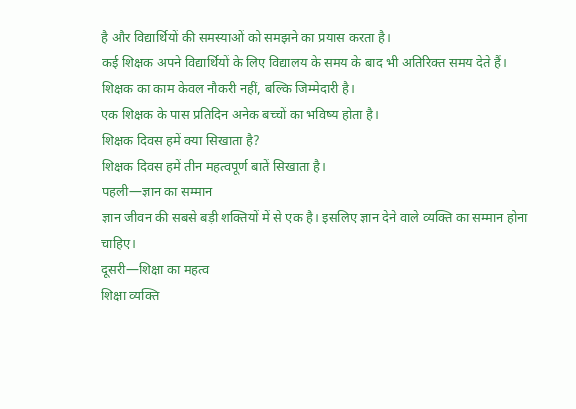है और विद्यार्थियों की समस्याओं को समझने का प्रयास करता है।
कई शिक्षक अपने विद्यार्थियों के लिए विद्यालय के समय के बाद भी अतिरिक्त समय देते हैं।
शिक्षक का काम केवल नौकरी नहीं, बल्कि जिम्मेदारी है।
एक शिक्षक के पास प्रतिदिन अनेक बच्चों का भविष्य होता है।
शिक्षक दिवस हमें क्या सिखाता है?
शिक्षक दिवस हमें तीन महत्वपूर्ण बातें सिखाता है।
पहली—ज्ञान का सम्मान
ज्ञान जीवन की सबसे बड़ी शक्तियों में से एक है। इसलिए ज्ञान देने वाले व्यक्ति का सम्मान होना चाहिए।
दूसरी—शिक्षा का महत्व
शिक्षा व्यक्ति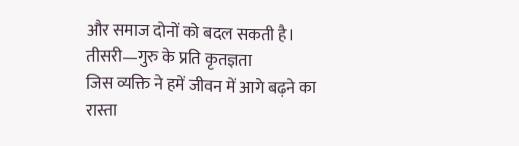और समाज दोनों को बदल सकती है।
तीसरी—गुरु के प्रति कृतज्ञता
जिस व्यक्ति ने हमें जीवन में आगे बढ़ने का रास्ता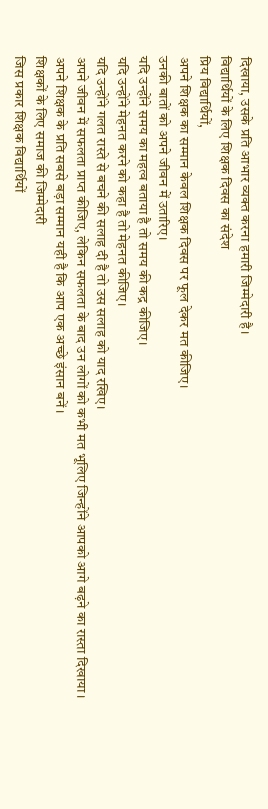दिखाया, उसके प्रति आभार व्यक्त करना हमारी जिम्मेदारी है।
विद्यार्थियों के लिए शिक्षक दिवस का संदेश
प्रिय विद्यार्थियों,
अपने शिक्षक का सम्मान केवल शिक्षक दिवस पर फूल देकर मत कीजिए।
उनकी बातों को अपने जीवन में उतारिए।
यदि उन्होंने समय का महत्व बताया है तो समय की कद्र कीजिए।
यदि उन्होंने मेहनत करने को कहा है तो मेहनत कीजिए।
यदि उन्होंने गलत रास्ते से बचने की सलाह दी है तो उस सलाह को याद रखिए।
अपने जीवन में सफलता प्राप्त कीजिए, लेकिन सफलता के बाद उन लोगों को कभी मत भूलिए जिन्होंने आपको आगे बढ़ने का रास्ता दिखाया।
अपने शिक्षक के प्रति सबसे बड़ा सम्मान यही है कि आप एक अच्छे इंसान बनें।
शिक्षकों के लिए समाज की जिम्मेदारी
जिस प्रकार शिक्षक विद्यार्थियों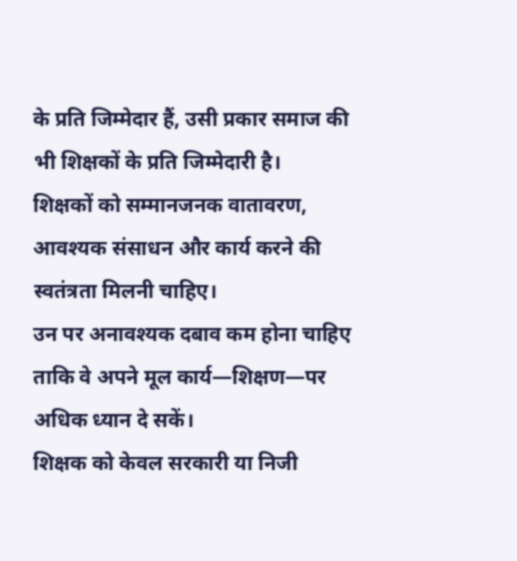के प्रति जिम्मेदार हैं, उसी प्रकार समाज की भी शिक्षकों के प्रति जिम्मेदारी है।
शिक्षकों को सम्मानजनक वातावरण, आवश्यक संसाधन और कार्य करने की स्वतंत्रता मिलनी चाहिए।
उन पर अनावश्यक दबाव कम होना चाहिए ताकि वे अपने मूल कार्य—शिक्षण—पर अधिक ध्यान दे सकें।
शिक्षक को केवल सरकारी या निजी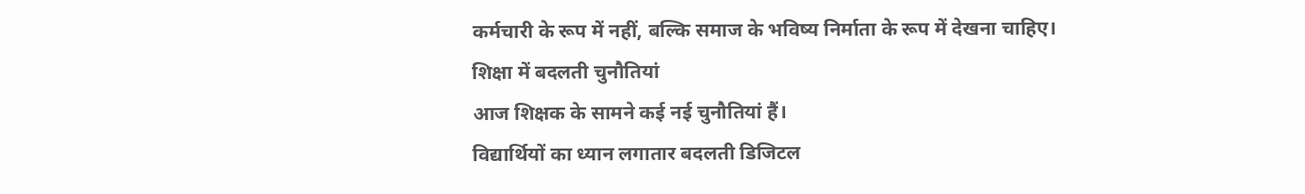कर्मचारी के रूप में नहीं, बल्कि समाज के भविष्य निर्माता के रूप में देखना चाहिए।
शिक्षा में बदलती चुनौतियां
आज शिक्षक के सामने कई नई चुनौतियां हैं।
विद्यार्थियों का ध्यान लगातार बदलती डिजिटल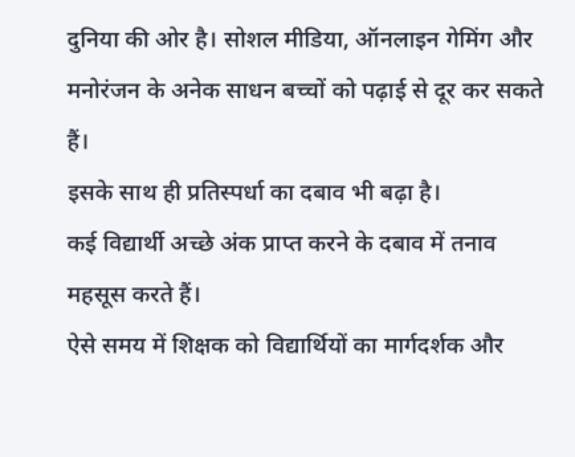दुनिया की ओर है। सोशल मीडिया, ऑनलाइन गेमिंग और मनोरंजन के अनेक साधन बच्चों को पढ़ाई से दूर कर सकते हैं।
इसके साथ ही प्रतिस्पर्धा का दबाव भी बढ़ा है।
कई विद्यार्थी अच्छे अंक प्राप्त करने के दबाव में तनाव महसूस करते हैं।
ऐसे समय में शिक्षक को विद्यार्थियों का मार्गदर्शक और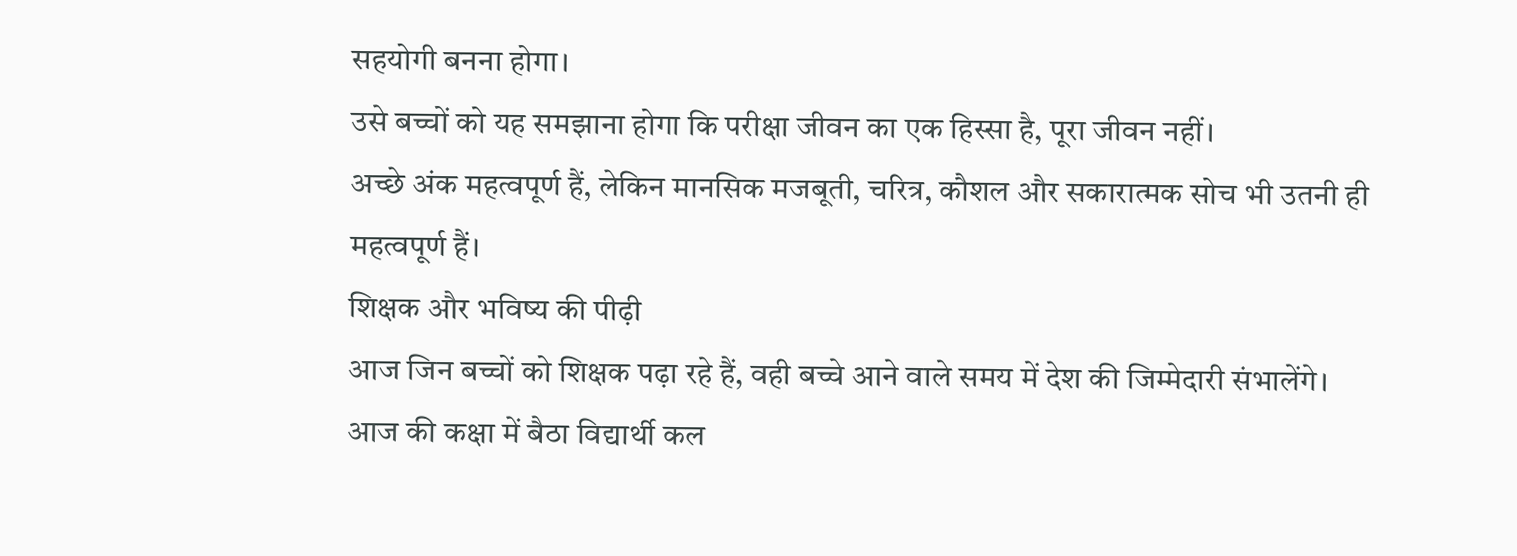सहयोगी बनना होगा।
उसे बच्चों को यह समझाना होगा कि परीक्षा जीवन का एक हिस्सा है, पूरा जीवन नहीं।
अच्छे अंक महत्वपूर्ण हैं, लेकिन मानसिक मजबूती, चरित्र, कौशल और सकारात्मक सोच भी उतनी ही महत्वपूर्ण हैं।
शिक्षक और भविष्य की पीढ़ी
आज जिन बच्चों को शिक्षक पढ़ा रहे हैं, वही बच्चे आने वाले समय में देश की जिम्मेदारी संभालेंगे।
आज की कक्षा में बैठा विद्यार्थी कल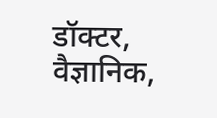डॉक्टर, वैज्ञानिक,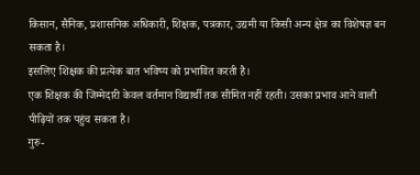किसान, सैनिक, प्रशासनिक अधिकारी, शिक्षक, पत्रकार, उद्यमी या किसी अन्य क्षेत्र का विशेषज्ञ बन सकता है।
इसलिए शिक्षक की प्रत्येक बात भविष्य को प्रभावित करती है।
एक शिक्षक की जिम्मेदारी केवल वर्तमान विद्यार्थी तक सीमित नहीं रहती। उसका प्रभाव आने वाली पीढ़ियों तक पहुंच सकता है।
गुरु-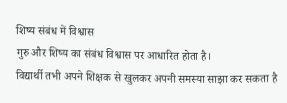शिष्य संबंध में विश्वास
गुरु और शिष्य का संबंध विश्वास पर आधारित होता है।
विद्यार्थी तभी अपने शिक्षक से खुलकर अपनी समस्या साझा कर सकता है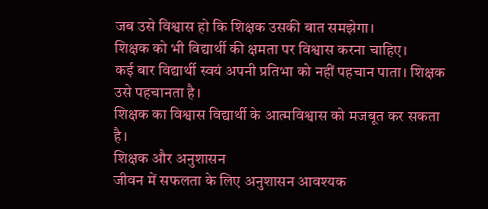जब उसे विश्वास हो कि शिक्षक उसकी बात समझेगा।
शिक्षक को भी विद्यार्थी की क्षमता पर विश्वास करना चाहिए।
कई बार विद्यार्थी स्वयं अपनी प्रतिभा को नहीं पहचान पाता। शिक्षक उसे पहचानता है।
शिक्षक का विश्वास विद्यार्थी के आत्मविश्वास को मजबूत कर सकता है।
शिक्षक और अनुशासन
जीवन में सफलता के लिए अनुशासन आवश्यक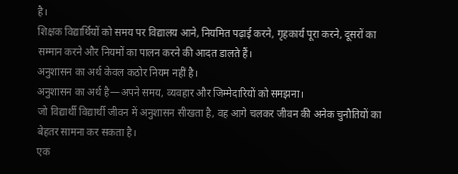है।
शिक्षक विद्यार्थियों को समय पर विद्यालय आने, नियमित पढ़ाई करने, गृहकार्य पूरा करने, दूसरों का सम्मान करने और नियमों का पालन करने की आदत डालते हैं।
अनुशासन का अर्थ केवल कठोर नियम नहीं है।
अनुशासन का अर्थ है—अपने समय, व्यवहार और जिम्मेदारियों को समझना।
जो विद्यार्थी विद्यार्थी जीवन में अनुशासन सीखता है, वह आगे चलकर जीवन की अनेक चुनौतियों का बेहतर सामना कर सकता है।
एक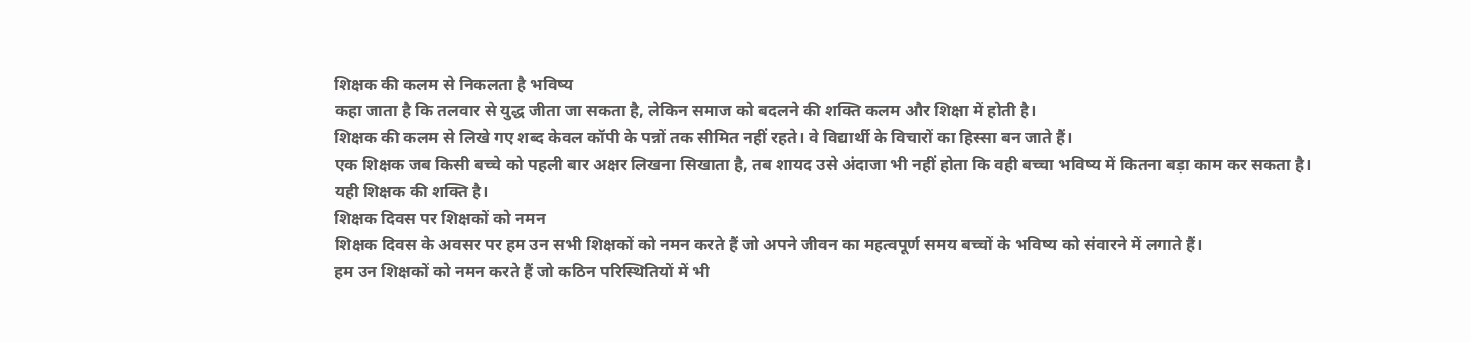शिक्षक की कलम से निकलता है भविष्य
कहा जाता है कि तलवार से युद्ध जीता जा सकता है, लेकिन समाज को बदलने की शक्ति कलम और शिक्षा में होती है।
शिक्षक की कलम से लिखे गए शब्द केवल कॉपी के पन्नों तक सीमित नहीं रहते। वे विद्यार्थी के विचारों का हिस्सा बन जाते हैं।
एक शिक्षक जब किसी बच्चे को पहली बार अक्षर लिखना सिखाता है, तब शायद उसे अंदाजा भी नहीं होता कि वही बच्चा भविष्य में कितना बड़ा काम कर सकता है।
यही शिक्षक की शक्ति है।
शिक्षक दिवस पर शिक्षकों को नमन
शिक्षक दिवस के अवसर पर हम उन सभी शिक्षकों को नमन करते हैं जो अपने जीवन का महत्वपूर्ण समय बच्चों के भविष्य को संवारने में लगाते हैं।
हम उन शिक्षकों को नमन करते हैं जो कठिन परिस्थितियों में भी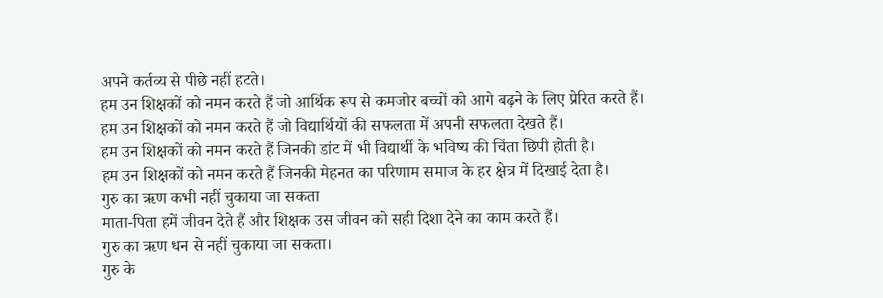अपने कर्तव्य से पीछे नहीं हटते।
हम उन शिक्षकों को नमन करते हैं जो आर्थिक रूप से कमजोर बच्चों को आगे बढ़ने के लिए प्रेरित करते हैं।
हम उन शिक्षकों को नमन करते हैं जो विद्यार्थियों की सफलता में अपनी सफलता देखते हैं।
हम उन शिक्षकों को नमन करते हैं जिनकी डांट में भी विद्यार्थी के भविष्य की चिंता छिपी होती है।
हम उन शिक्षकों को नमन करते हैं जिनकी मेहनत का परिणाम समाज के हर क्षेत्र में दिखाई देता है।
गुरु का ऋण कभी नहीं चुकाया जा सकता
माता-पिता हमें जीवन देते हैं और शिक्षक उस जीवन को सही दिशा देने का काम करते हैं।
गुरु का ऋण धन से नहीं चुकाया जा सकता।
गुरु के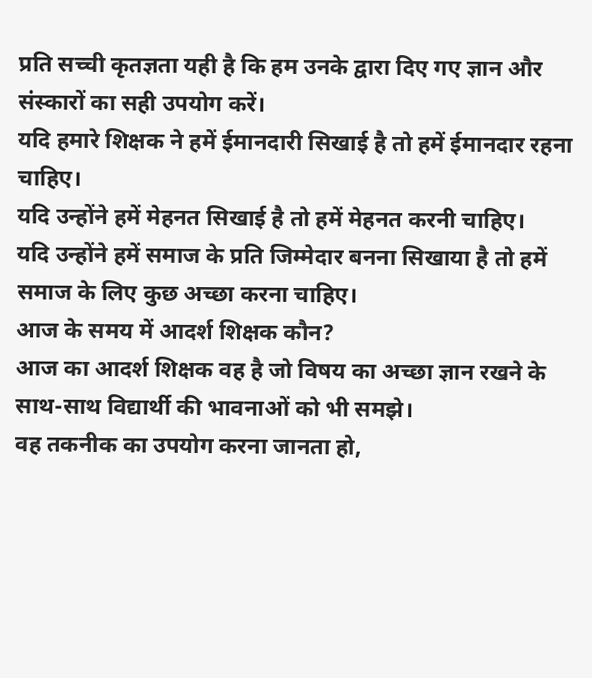प्रति सच्ची कृतज्ञता यही है कि हम उनके द्वारा दिए गए ज्ञान और संस्कारों का सही उपयोग करें।
यदि हमारे शिक्षक ने हमें ईमानदारी सिखाई है तो हमें ईमानदार रहना चाहिए।
यदि उन्होंने हमें मेहनत सिखाई है तो हमें मेहनत करनी चाहिए।
यदि उन्होंने हमें समाज के प्रति जिम्मेदार बनना सिखाया है तो हमें समाज के लिए कुछ अच्छा करना चाहिए।
आज के समय में आदर्श शिक्षक कौन?
आज का आदर्श शिक्षक वह है जो विषय का अच्छा ज्ञान रखने के साथ-साथ विद्यार्थी की भावनाओं को भी समझे।
वह तकनीक का उपयोग करना जानता हो,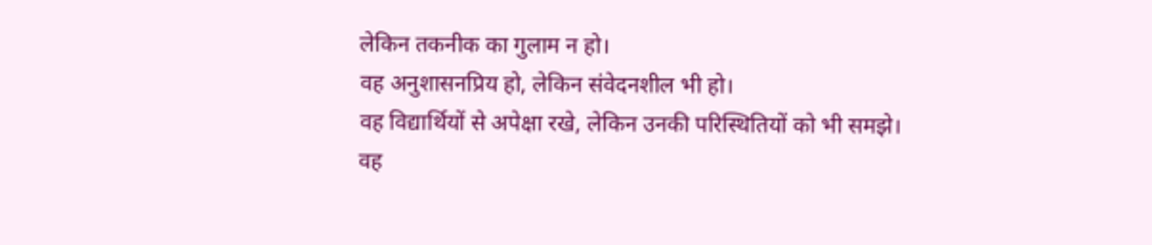लेकिन तकनीक का गुलाम न हो।
वह अनुशासनप्रिय हो, लेकिन संवेदनशील भी हो।
वह विद्यार्थियों से अपेक्षा रखे, लेकिन उनकी परिस्थितियों को भी समझे।
वह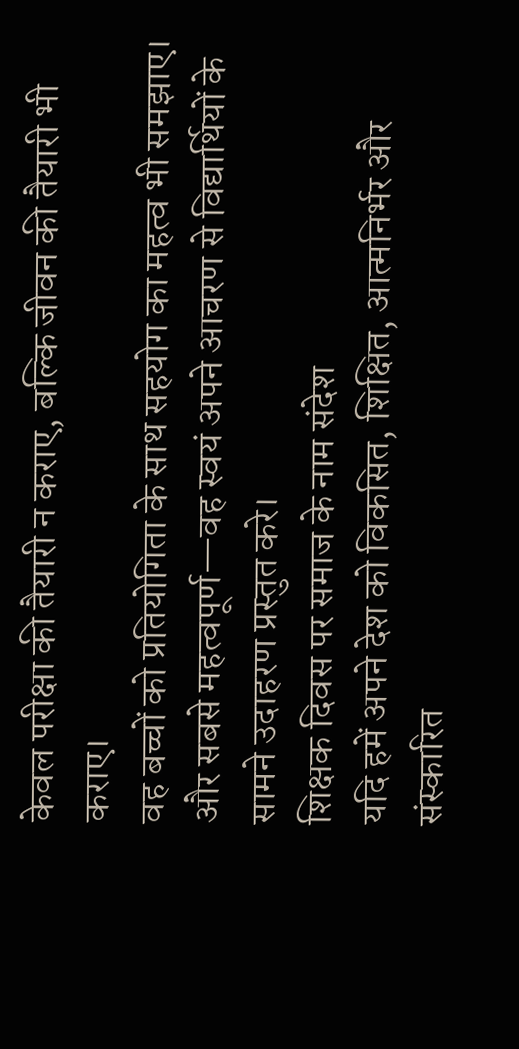केवल परीक्षा की तैयारी न कराए, बल्कि जीवन की तैयारी भी कराए।
वह बच्चों को प्रतियोगिता के साथ सहयोग का महत्व भी समझाए।
और सबसे महत्वपूर्ण—वह स्वयं अपने आचरण से विद्यार्थियों के सामने उदाहरण प्रस्तुत करे।
शिक्षक दिवस पर समाज के नाम संदेश
यदि हमें अपने देश को विकसित, शिक्षित, आत्मनिर्भर और संस्कारित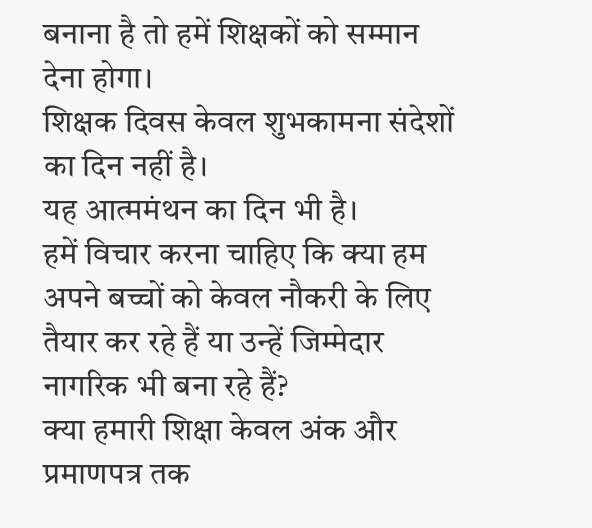बनाना है तो हमें शिक्षकों को सम्मान देना होगा।
शिक्षक दिवस केवल शुभकामना संदेशों का दिन नहीं है।
यह आत्ममंथन का दिन भी है।
हमें विचार करना चाहिए कि क्या हम अपने बच्चों को केवल नौकरी के लिए तैयार कर रहे हैं या उन्हें जिम्मेदार नागरिक भी बना रहे हैं?
क्या हमारी शिक्षा केवल अंक और प्रमाणपत्र तक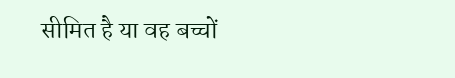सीमित है या वह बच्चों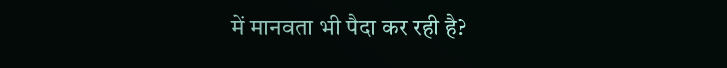में मानवता भी पैदा कर रही है?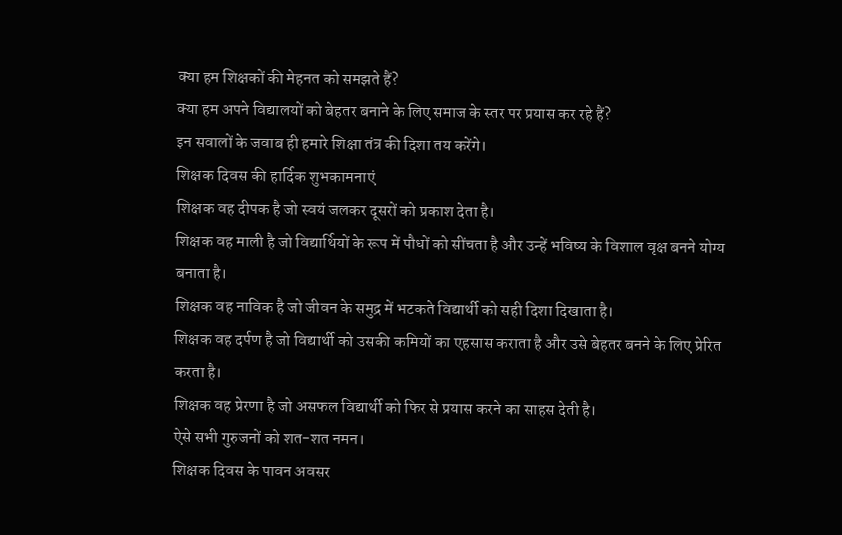क्या हम शिक्षकों की मेहनत को समझते हैं?
क्या हम अपने विद्यालयों को बेहतर बनाने के लिए समाज के स्तर पर प्रयास कर रहे हैं?
इन सवालों के जवाब ही हमारे शिक्षा तंत्र की दिशा तय करेंगे।
शिक्षक दिवस की हार्दिक शुभकामनाएं
शिक्षक वह दीपक है जो स्वयं जलकर दूसरों को प्रकाश देता है।
शिक्षक वह माली है जो विद्यार्थियों के रूप में पौधों को सींचता है और उन्हें भविष्य के विशाल वृक्ष बनने योग्य बनाता है।
शिक्षक वह नाविक है जो जीवन के समुद्र में भटकते विद्यार्थी को सही दिशा दिखाता है।
शिक्षक वह दर्पण है जो विद्यार्थी को उसकी कमियों का एहसास कराता है और उसे बेहतर बनने के लिए प्रेरित करता है।
शिक्षक वह प्रेरणा है जो असफल विद्यार्थी को फिर से प्रयास करने का साहस देती है।
ऐसे सभी गुरुजनों को शत-शत नमन।
शिक्षक दिवस के पावन अवसर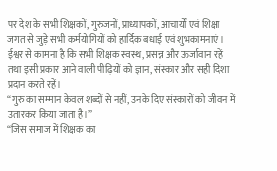पर देश के सभी शिक्षकों, गुरुजनों, प्राध्यापकों, आचार्यों एवं शिक्षा जगत से जुड़े सभी कर्मयोगियों को हार्दिक बधाई एवं शुभकामनाएं।
ईश्वर से कामना है कि सभी शिक्षक स्वस्थ, प्रसन्न और ऊर्जावान रहें तथा इसी प्रकार आने वाली पीढ़ियों को ज्ञान, संस्कार और सही दिशा प्रदान करते रहें।
“गुरु का सम्मान केवल शब्दों से नहीं, उनके दिए संस्कारों को जीवन में उतारकर किया जाता है।”
“जिस समाज में शिक्षक का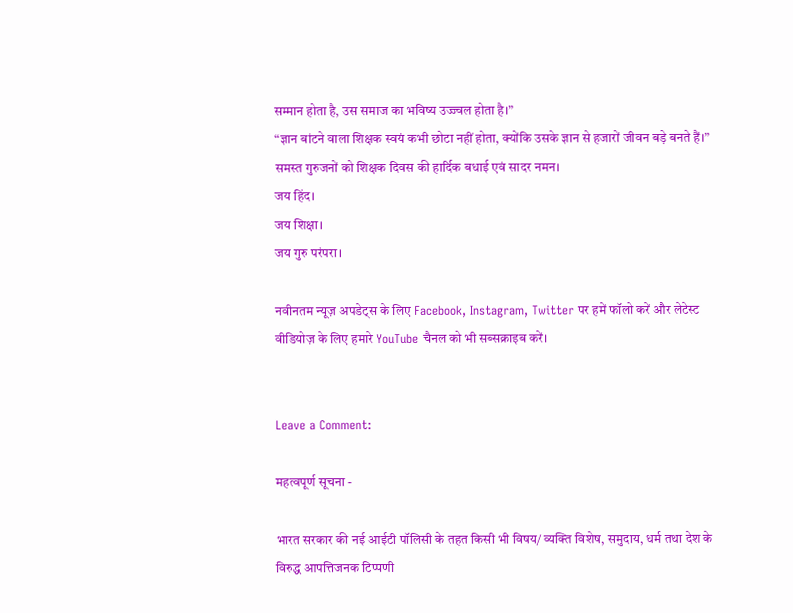सम्मान होता है, उस समाज का भविष्य उज्ज्वल होता है।”
“ज्ञान बांटने वाला शिक्षक स्वयं कभी छोटा नहीं होता, क्योंकि उसके ज्ञान से हजारों जीवन बड़े बनते हैं।”
समस्त गुरुजनों को शिक्षक दिवस की हार्दिक बधाई एवं सादर नमन।
जय हिंद।
जय शिक्षा।
जय गुरु परंपरा।

नवीनतम न्यूज़ अपडेट्स के लिए Facebook, Instagram, Twitter पर हमें फॉलो करें और लेटेस्ट वीडियोज़ के लिए हमारे YouTube चैनल को भी सब्सक्राइब करें।


Leave a Comment:

महत्वपूर्ण सूचना -

भारत सरकार की नई आईटी पॉलिसी के तहत किसी भी विषय/ व्यक्ति विशेष, समुदाय, धर्म तथा देश के विरुद्ध आपत्तिजनक टिप्पणी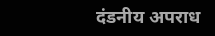दंडनीय अपराध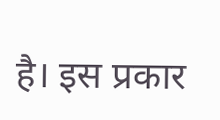है। इस प्रकार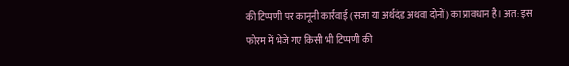की टिप्पणी पर कानूनी कार्रवाई (सजा या अर्थदंड अथवा दोनों) का प्रावधान है। अत: इस फोरम में भेजे गए किसी भी टिप्पणी की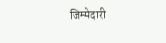जिम्मेदारी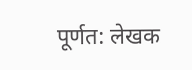पूर्णत: लेखक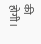की होगी।